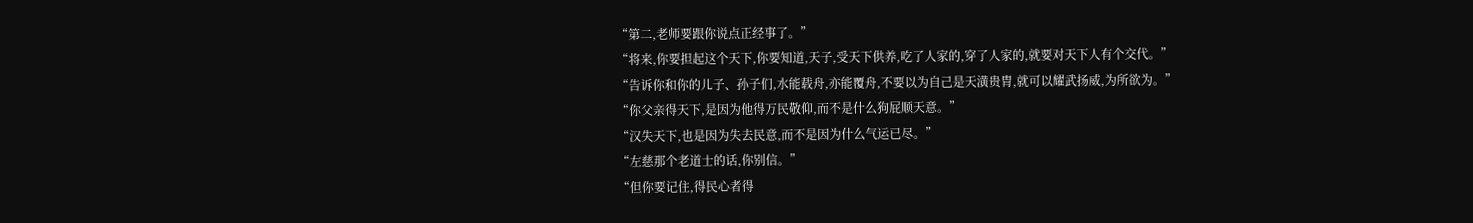“第二,老师要跟你说点正经事了。”
“将来,你要担起这个天下,你要知道,天子,受天下供养,吃了人家的,穿了人家的,就要对天下人有个交代。”
“告诉你和你的儿子、孙子们,水能载舟,亦能覆舟,不要以为自己是天潢贵胄,就可以耀武扬威,为所欲为。”
“你父亲得天下,是因为他得万民敬仰,而不是什么狗屁顺天意。”
“汉失天下,也是因为失去民意,而不是因为什么气运已尽。”
“左慈那个老道士的话,你别信。”
“但你要记住,得民心者得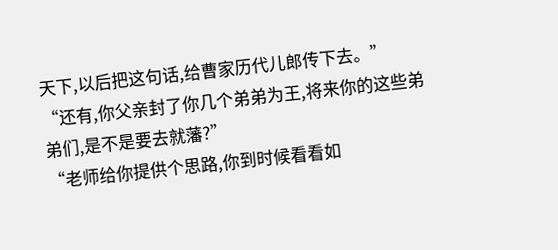天下,以后把这句话,给曹家历代儿郎传下去。”
“还有,你父亲封了你几个弟弟为王,将来你的这些弟弟们,是不是要去就藩?”
“老师给你提供个思路,你到时候看看如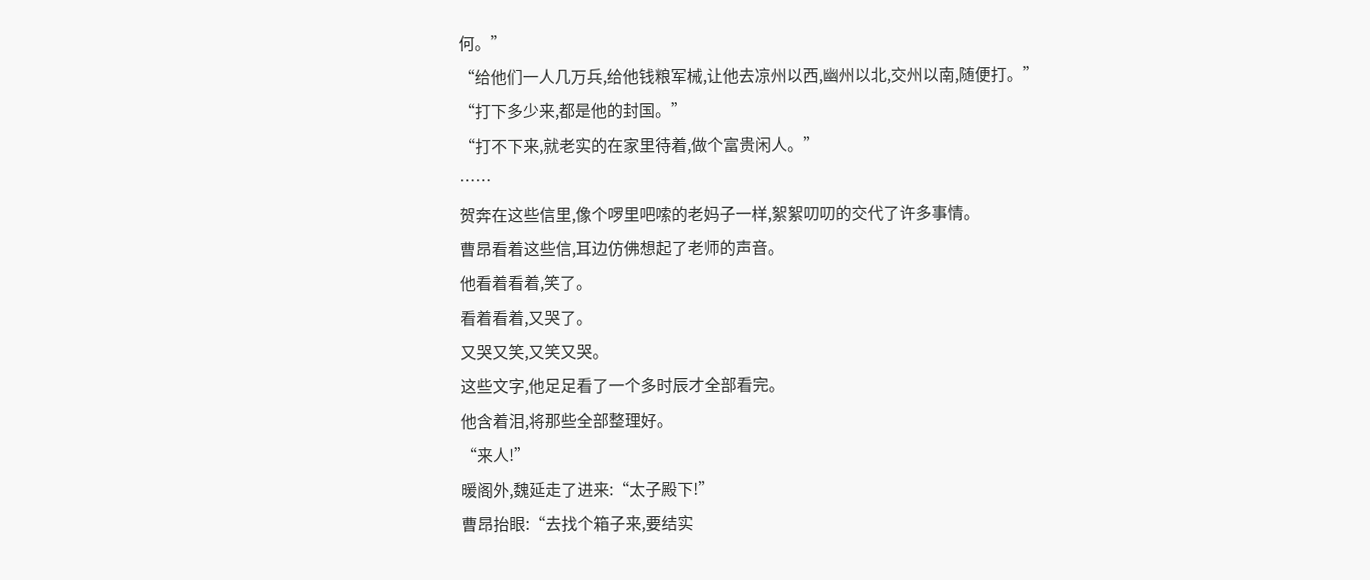何。”
“给他们一人几万兵,给他钱粮军械,让他去凉州以西,幽州以北,交州以南,随便打。”
“打下多少来,都是他的封国。”
“打不下来,就老实的在家里待着,做个富贵闲人。”
……
贺奔在这些信里,像个啰里吧嗦的老妈子一样,絮絮叨叨的交代了许多事情。
曹昂看着这些信,耳边仿佛想起了老师的声音。
他看着看着,笑了。
看着看着,又哭了。
又哭又笑,又笑又哭。
这些文字,他足足看了一个多时辰才全部看完。
他含着泪,将那些全部整理好。
“来人!”
暖阁外,魏延走了进来:“太子殿下!”
曹昂抬眼:“去找个箱子来,要结实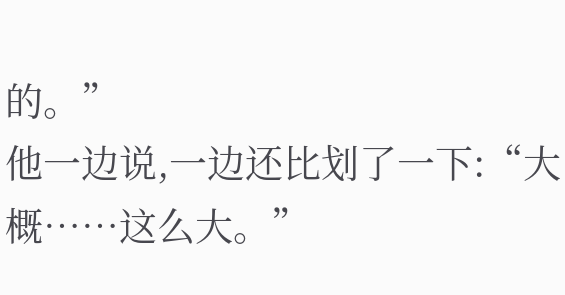的。”
他一边说,一边还比划了一下:“大概……这么大。”